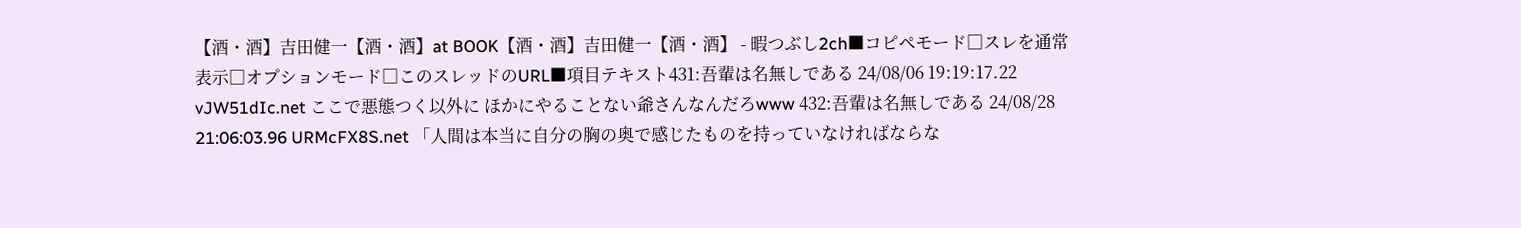【酒・酒】吉田健一【酒・酒】at BOOK【酒・酒】吉田健一【酒・酒】 - 暇つぶし2ch■コピペモード□スレを通常表示□オプションモード□このスレッドのURL■項目テキスト431:吾輩は名無しである 24/08/06 19:19:17.22 vJW51dIc.net ここで悪態つく以外に ほかにやることない爺さんなんだろwww 432:吾輩は名無しである 24/08/28 21:06:03.96 URMcFX8S.net 「人間は本当に自分の胸の奥で感じたものを持っていなければならな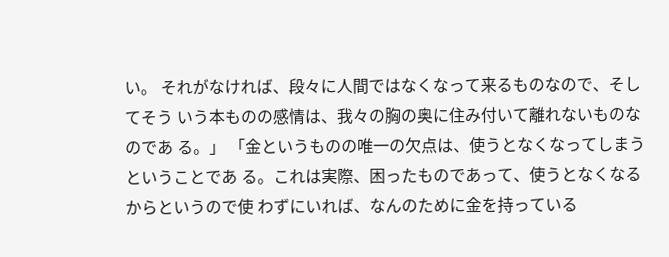い。 それがなければ、段々に人間ではなくなって来るものなので、そしてそう いう本ものの感情は、我々の胸の奥に住み付いて離れないものなのであ る。」 「金というものの唯一の欠点は、使うとなくなってしまうということであ る。これは実際、困ったものであって、使うとなくなるからというので使 わずにいれば、なんのために金を持っている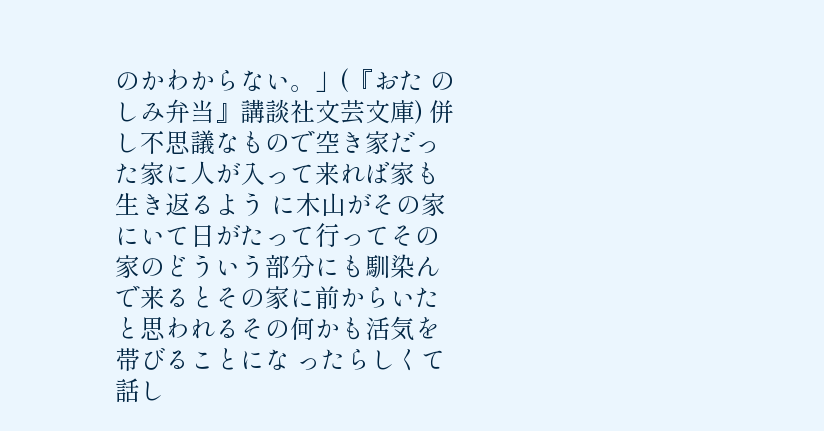のかわからない。」(『おた のしみ弁当』講談社文芸文庫) 併し不思議なもので空き家だった家に人が入って来れば家も生き返るよう に木山がその家にいて日がたって行ってその家のどういう部分にも馴染ん で来るとその家に前からいたと思われるその何かも活気を帯びることにな ったらしくて話し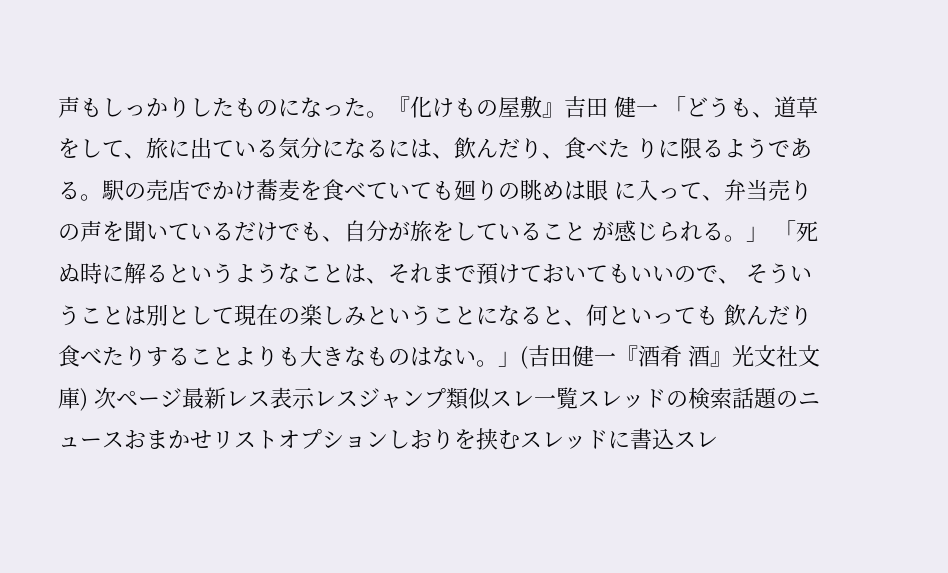声もしっかりしたものになった。『化けもの屋敷』吉田 健一 「どうも、道草をして、旅に出ている気分になるには、飲んだり、食べた りに限るようである。駅の売店でかけ蕎麦を食べていても廻りの眺めは眼 に入って、弁当売りの声を聞いているだけでも、自分が旅をしていること が感じられる。」 「死ぬ時に解るというようなことは、それまで預けておいてもいいので、 そういうことは別として現在の楽しみということになると、何といっても 飲んだり食べたりすることよりも大きなものはない。」(吉田健一『酒肴 酒』光文社文庫) 次ページ最新レス表示レスジャンプ類似スレ一覧スレッドの検索話題のニュースおまかせリストオプションしおりを挟むスレッドに書込スレ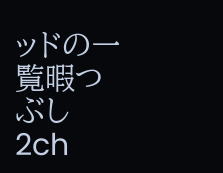ッドの一覧暇つぶし2ch